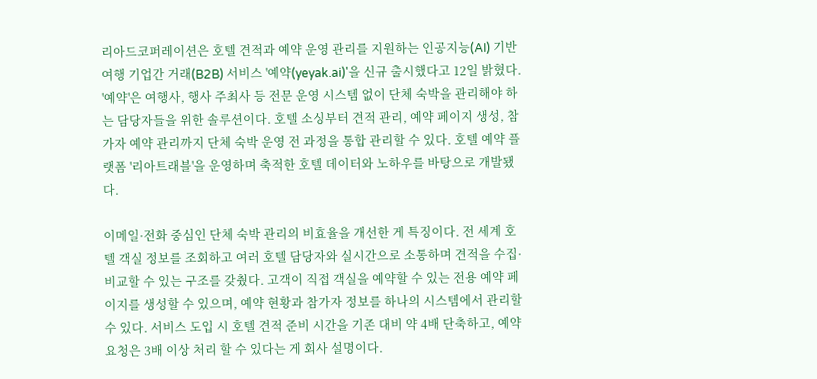리아드코퍼레이션은 호텔 견적과 예약 운영 관리를 지원하는 인공지능(AI) 기반 여행 기업간 거래(B2B) 서비스 '예약(yeyak.ai)'을 신규 출시했다고 12일 밝혔다.
'예약'은 여행사, 행사 주최사 등 전문 운영 시스템 없이 단체 숙박을 관리해야 하는 담당자들을 위한 솔루션이다. 호텔 소싱부터 견적 관리, 예약 페이지 생성, 참가자 예약 관리까지 단체 숙박 운영 전 과정을 통합 관리할 수 있다. 호텔 예약 플랫폼 '리아트래블'을 운영하며 축적한 호텔 데이터와 노하우를 바탕으로 개발됐다.

이메일·전화 중심인 단체 숙박 관리의 비효율을 개선한 게 특징이다. 전 세계 호텔 객실 정보를 조회하고 여러 호텔 담당자와 실시간으로 소통하며 견적을 수집·비교할 수 있는 구조를 갖췄다. 고객이 직접 객실을 예약할 수 있는 전용 예약 페이지를 생성할 수 있으며, 예약 현황과 참가자 정보를 하나의 시스템에서 관리할 수 있다. 서비스 도입 시 호텔 견적 준비 시간을 기존 대비 약 4배 단축하고, 예약 요청은 3배 이상 처리 할 수 있다는 게 회사 설명이다.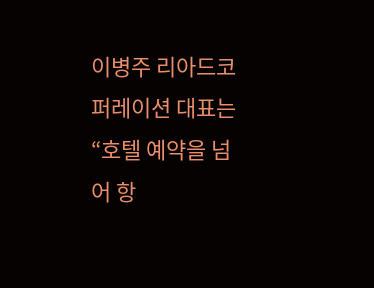이병주 리아드코퍼레이션 대표는 “호텔 예약을 넘어 항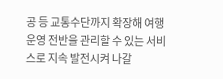공 등 교통수단까지 확장해 여행 운영 전반을 관리할 수 있는 서비스로 지속 발전시켜 나갈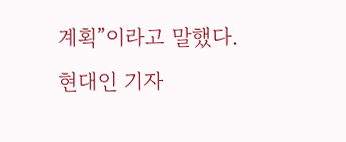계획”이라고 말했다.
현대인 기자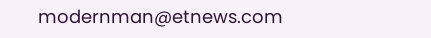modernman@etnews.com